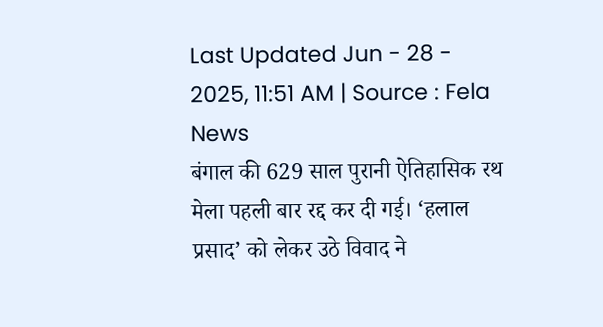Last Updated Jun - 28 - 2025, 11:51 AM | Source : Fela News
बंगाल की 629 साल पुरानी ऐतिहासिक रथ मेला पहली बार रद्द कर दी गई। ‘हलाल प्रसाद’ को लेकर उठे विवाद ने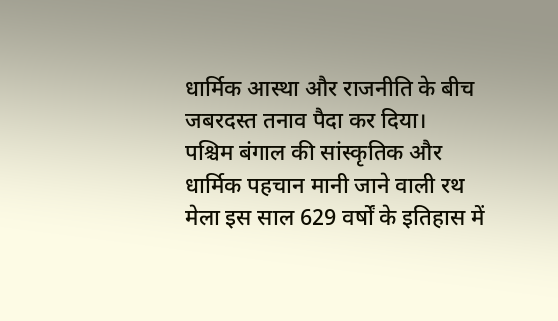धार्मिक आस्था और राजनीति के बीच जबरदस्त तनाव पैदा कर दिया।
पश्चिम बंगाल की सांस्कृतिक और धार्मिक पहचान मानी जाने वाली रथ मेला इस साल 629 वर्षों के इतिहास में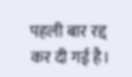पहली बार रद्द कर दी गई है।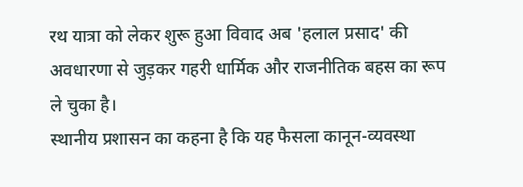रथ यात्रा को लेकर शुरू हुआ विवाद अब 'हलाल प्रसाद' की अवधारणा से जुड़कर गहरी धार्मिक और राजनीतिक बहस का रूप ले चुका है।
स्थानीय प्रशासन का कहना है कि यह फैसला कानून-व्यवस्था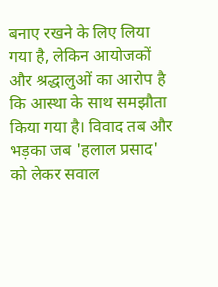बनाए रखने के लिए लिया गया है, लेकिन आयोजकों और श्रद्धालुओं का आरोप है कि आस्था के साथ समझौता किया गया है। विवाद तब और भड़का जब 'हलाल प्रसाद' को लेकर सवाल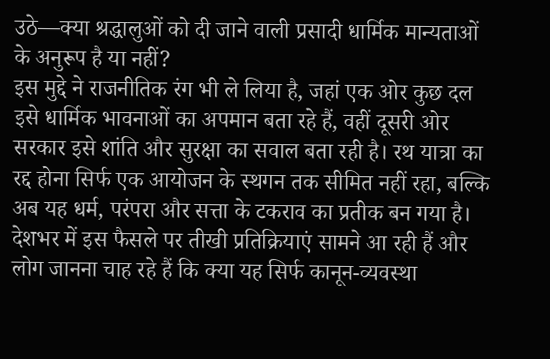उठे—क्या श्रद्धालुओं को दी जाने वाली प्रसादी धार्मिक मान्यताओं के अनुरूप है या नहीं?
इस मुद्दे ने राजनीतिक रंग भी ले लिया है, जहां एक ओर कुछ दल इसे धार्मिक भावनाओं का अपमान बता रहे हैं, वहीं दूसरी ओर सरकार इसे शांति और सुरक्षा का सवाल बता रही है। रथ यात्रा का रद्द होना सिर्फ एक आयोजन के स्थगन तक सीमित नहीं रहा, बल्कि अब यह धर्म, परंपरा और सत्ता के टकराव का प्रतीक बन गया है।
देशभर में इस फैसले पर तीखी प्रतिक्रियाएं सामने आ रही हैं और लोग जानना चाह रहे हैं कि क्या यह सिर्फ कानून-व्यवस्था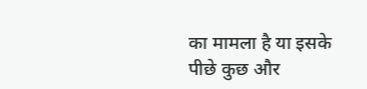का मामला है या इसके पीछे कुछ और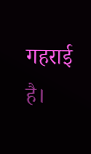गहराई है।